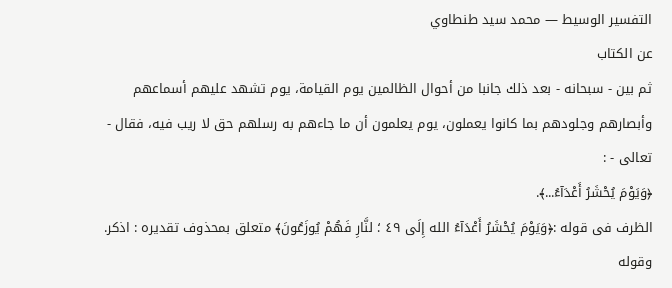التفسير الوسيط — محمد سيد طنطاوي
عن الكتاب
ثم بين - سبحانه - بعد ذلك جانبا من أحوال الظالمين يوم القيامة، يوم تشهد عليهم أسماعهم وأبصارهم وجلودهم بما كانوا يعملون، يوم يعلمون أن ما جاءهم به رسلهم حق لا ريب فيه، فقال - تعالى - :
﴿وَيَوْمَ يُحْشَرُ أَعْدَآءُ...﴾.
الظرف فى قوله :﴿وَيَوْمَ يُحْشَرُ أَعْدَآءُ الله إِلَى ٤٩ ؛ لنَّارِ فَهُمْ يُوزَعُونَ﴾ متعلق بمحذوف تقديره : اذكر.
وقوله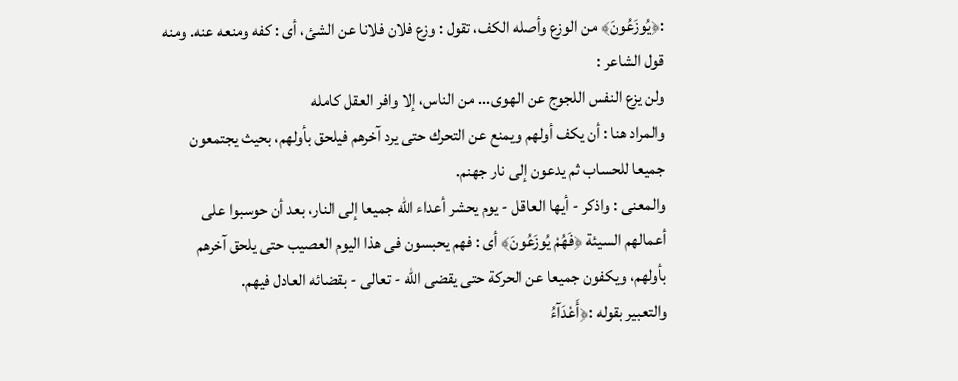:﴿يُوزَعُونَ﴾ من الوزع وأصله الكف، تقول : وزع فلان فلانا عن الشئ، أى : كفه ومنعه عنه. ومنه قول الشاعر :
ولن يزع النفس اللجوج عن الهوى... من الناس، إلا وافر العقل كامله
والمراد هنا : أن يكف أولهم ويمنع عن التحرك حتى يرد آخرهم فيلحق بأولهم، بحيث يجتمعون جميعا للحساب ثم يدعون إلى نار جهنم.
والمعنى : واذكر - أيها العاقل - يوم يحشر أعداء الله جميعا إلى النار، بعد أن حوسبوا على أعمالهم السيئة ﴿فَهُمْ يُوزَعُونَ﴾ أى : فهم يحبسون فى هذا اليوم العصيب حتى يلحق آخرهم بأولهم، ويكفون جميعا عن الحركة حتى يقضى الله - تعالى - بقضائه العادل فيهم.
والتعبير بقوله :﴿أَعْدَآءُ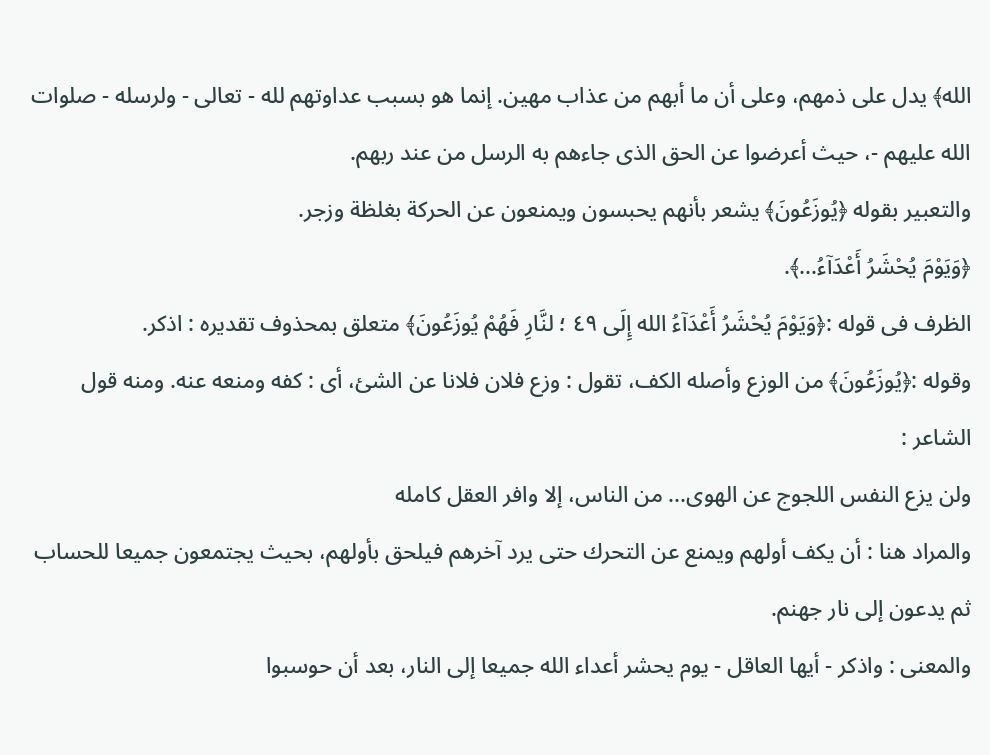الله﴾ يدل على ذمهم، وعلى أن ما أبهم من عذاب مهين. إنما هو بسبب عداوتهم لله - تعالى - ولرسله - صلوات الله عليهم -، حيث أعرضوا عن الحق الذى جاءهم به الرسل من عند ربهم.
والتعبير بقوله ﴿يُوزَعُونَ﴾ يشعر بأنهم يحبسون ويمنعون عن الحركة بغلظة وزجر.
﴿وَيَوْمَ يُحْشَرُ أَعْدَآءُ...﴾.
الظرف فى قوله :﴿وَيَوْمَ يُحْشَرُ أَعْدَآءُ الله إِلَى ٤٩ ؛ لنَّارِ فَهُمْ يُوزَعُونَ﴾ متعلق بمحذوف تقديره : اذكر.
وقوله :﴿يُوزَعُونَ﴾ من الوزع وأصله الكف، تقول : وزع فلان فلانا عن الشئ، أى : كفه ومنعه عنه. ومنه قول الشاعر :
ولن يزع النفس اللجوج عن الهوى... من الناس، إلا وافر العقل كامله
والمراد هنا : أن يكف أولهم ويمنع عن التحرك حتى يرد آخرهم فيلحق بأولهم، بحيث يجتمعون جميعا للحساب ثم يدعون إلى نار جهنم.
والمعنى : واذكر - أيها العاقل - يوم يحشر أعداء الله جميعا إلى النار، بعد أن حوسبوا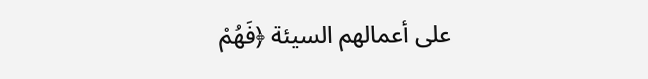على أعمالهم السيئة ﴿فَهُمْ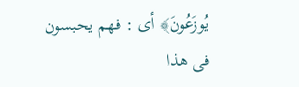يُوزَعُونَ﴾ أى : فهم يحبسون فى هذا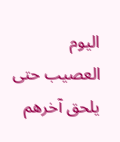اليوم العصيب حتى يلحق آخرهم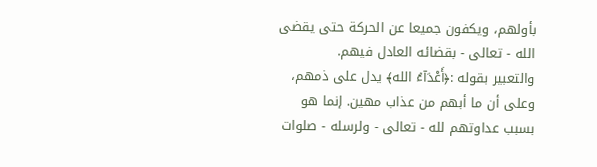بأولهم، ويكفون جميعا عن الحركة حتى يقضى الله - تعالى - بقضائه العادل فيهم.
والتعبير بقوله :﴿أَعْدَآءُ الله﴾ يدل على ذمهم، وعلى أن ما أبهم من عذاب مهين. إنما هو بسبب عداوتهم لله - تعالى - ولرسله - صلوات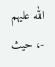الله عليهم -، حيث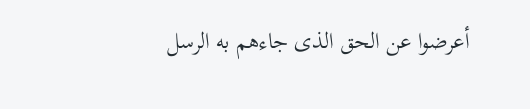أعرضوا عن الحق الذى جاءهم به الرسل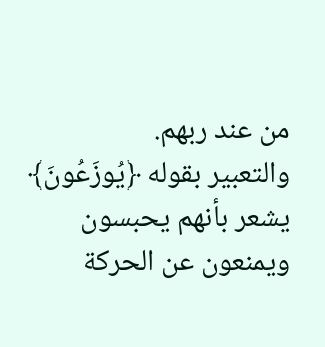من عند ربهم.
والتعبير بقوله ﴿يُوزَعُونَ﴾ يشعر بأنهم يحبسون ويمنعون عن الحركة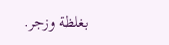بغلظة وزجر.